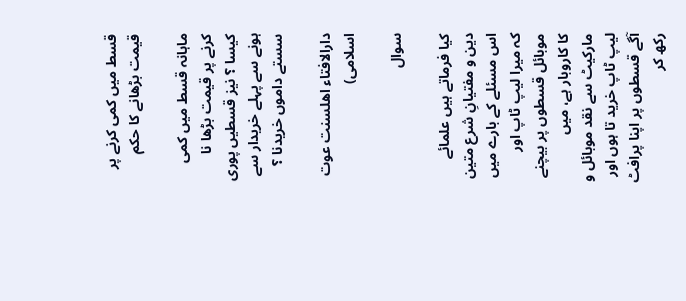قسط میں کمی کرنے پر قیمت بڑھانے کا حکم

ماہانہ قسط میں کمی کرنے پر قیمت بڑھا نا کیسا ؟ نیز قسطیں پوری ہونے سے پہلے خریدار سے سستے داموں خریدنا ؟

دارالافتاء اھلسنت عوت اسلامی)

سوال

کیا فرماتے ہیں علمائے دین و مفتیانِ شرع متین اس مسئلے کے بارے میں کہ میرا لیپ ٹاپ اور موبائل قسطوں پر بیچنے کا کاروبار ہے، میں مارکیٹ سے نقد موبائل و لیپ ٹاپ خرید تا ہوں اور آگے قسطوں پر اپنا پرافٹ رکھ کر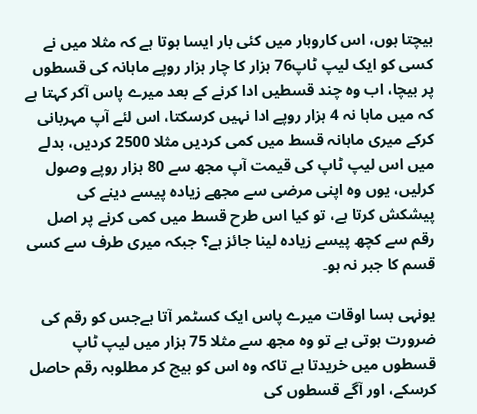بیچتا ہوں، اس کاروبار میں کئی بار ایسا ہوتا ہے کہ مثلا میں نے کسی کو ایک لیپ ٹاپ76 ہزار کا چار ہزار روپے ماہانہ کی قسطوں پر بیچا، اب وہ چند قسطیں ادا کرنے کے بعد میرے پاس آکر کہتا ہے کہ میں ماہا نہ 4 ہزار روپے ادا نہیں کرسکتا، اس لئے آپ مہربانی کرکے میری ماہانہ قسط میں کمی کردیں مثلا 2500 کردیں، بدلے میں اس لیپ ٹاپ کی قیمت آپ مجھ سے 80 ہزار روپے وصول کرلیں، یوں وہ اپنی مرضی سے مجھے زیادہ پیسے دینے کی پیشکش کرتا ہے، تو کیا اس طرح قسط میں کمی کرنے پر اصل رقم سے کچھ پیسے زیادہ لینا جائز ہے؟ جبکہ میری طرف سے کسی قسم کا جبر نہ ہو۔

یونہی بسا اوقات میرے پاس ایک کسٹمر آتا ہےجس کو رقم کی ضرورت ہوتی ہے تو وہ مجھ سے مثلا 75 ہزار میں لیپ ٹاپ قسطوں میں خریدتا ہے تاکہ وہ اس کو بیچ کر مطلوبہ رقم حاصل کرسکے، اور آگے قسطوں کی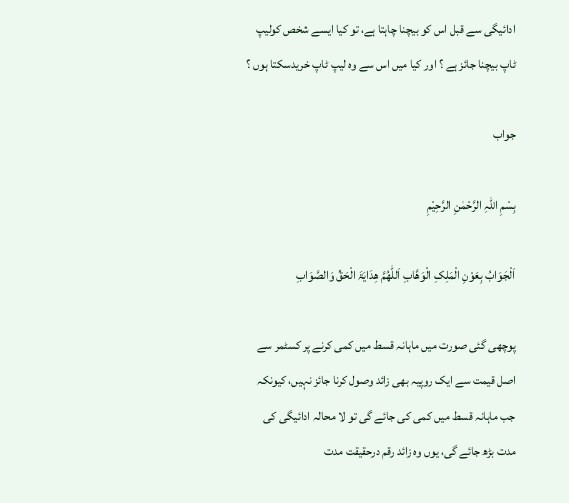ادائیگی سے قبل اس کو بیچنا چاہتا ہے، تو کیا ایسے شخص کولیپ ٹاپ بیچنا جائز ہے ؟ اور کیا میں اس سے وہ لیپ ٹاپ خریدسکتا ہوں ؟

جواب

بِسْمِ اللہِ الرَّحْمٰنِ الرَّحِیْمِ

اَلْجَوَابُ بِعَوْنِ الْمَلِکِ الْوَھَّابِ اَللّٰھُمَّ ھِدَایَۃَ الْحَقِّ وَالصَّوَابِ

پوچھی گئی صورت میں ماہانہ قسط میں کمی کرنے پر کسٹمر سے اصل قیمت سے ایک روپیہ بھی زائد وصول کرنا جائز نہیں، کیونکہ جب ماہانہ قسط میں کمی کی جائے گی تو لا محالہ ادائیگی کی مدت بڑھ جائے گی، یوں وہ زائد رقم درحقیقت مدت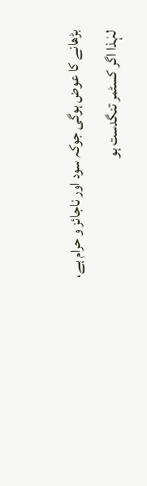بڑھانے کا عوض ہوگی جوکہ سود اور ناجائز و حرام ہے، لہٰذا اگر کسٹمر تنگدست ہو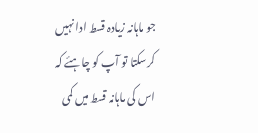جو ماہانہ زیادہ قسط ادا نہیں کرسکتا تو آپ کو چاہئے کہ اس کی ماہانہ قسط میں کمی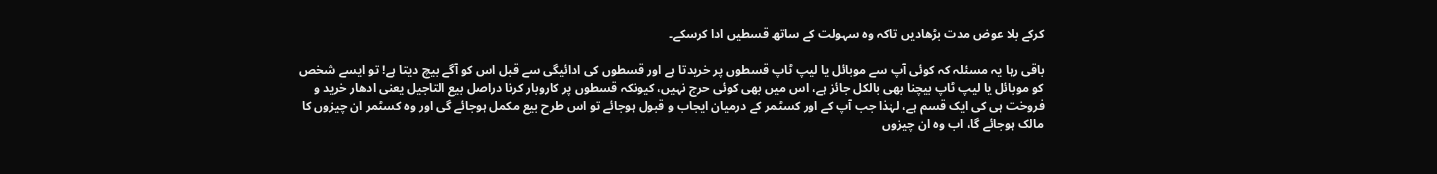کرکے بلا عوض مدت بڑھادیں تاکہ وہ سہولت کے ساتھ قسطیں ادا کرسکے۔

باقی رہا یہ مسئلہ کہ کوئی آپ سے موبائل یا لیپ ٹاپ قسطوں پر خریدتا ہے اور قسطوں کی ادائیگی سے قبل اس کو آگے بیچ دیتا ہے! تو ایسے شخص کو موبائل یا لیپ ٹاپ بیچنا بھی بالکل جائز ہے، اس میں بھی کوئی حرج نہیں، کیونکہ قسطوں پر کاروبار کرنا دراصل بیع التاجیل یعنی ادھار خرید و فروخت ہی کی ایک قسم ہے، لہٰذا جب آپ کے اور کسٹمر کے درمیان ایجاب و قبول ہوجائے تو اس طرح بیع مکمل ہوجائے گی اور وہ کسٹمر ان چیزوں کا مالک ہوجائے گا، اب وہ ان چیزوں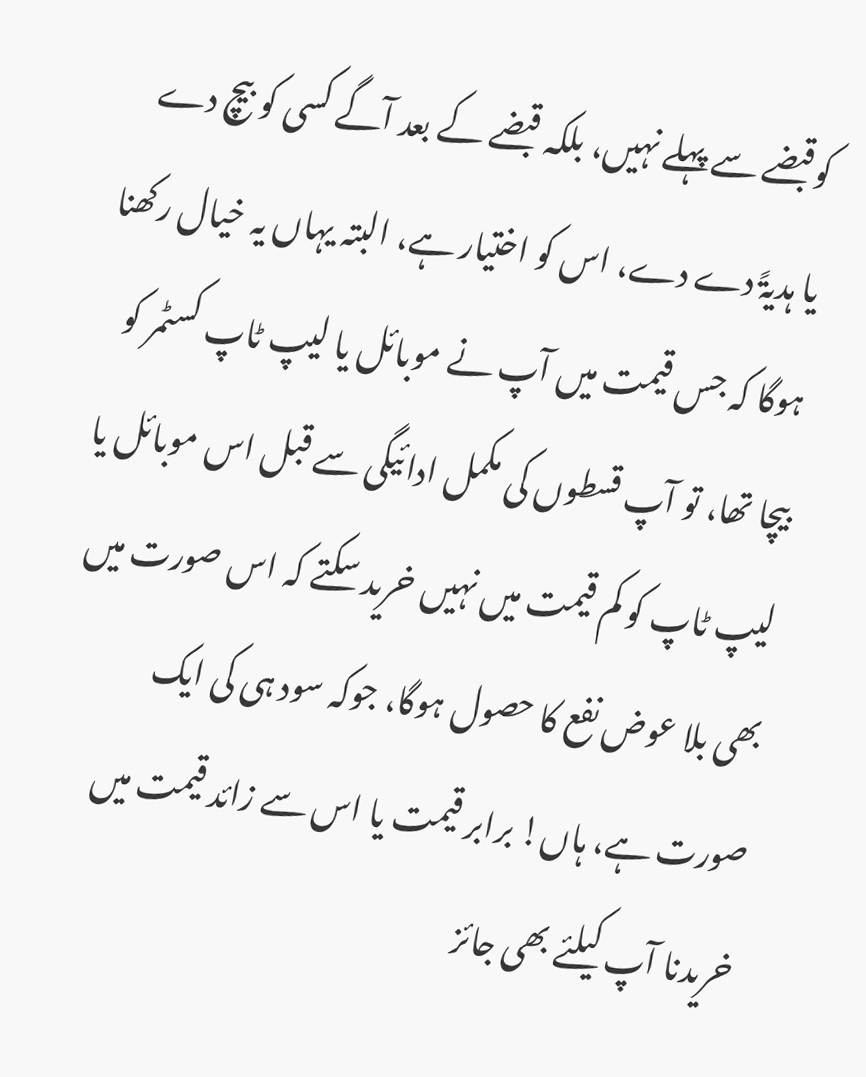کوقبضے سے پہلے نہیں، بلکہ قبضے کے بعد آگے کسی کو بیچ دے یا ہدیۃً دے دے، اس کو اختیار ہے، البتہ یہاں یہ خیال رکھنا ہوگا کہ جس قیمت میں آپ نے موبائل یا لیپ ٹاپ کسٹمر کو بیچا تھا، تو آپ قسطوں کی مکمل ادائیگی سے قبل اس موبائل یا لیپ ٹاپ کو کم قیمت میں نہیں خرید سکتے کہ اس صورت میں بھی بلا عوض نفع کا حصول ہوگا، جوکہ سود ہی کی ایک صورت ہے، ہاں! برابر قیمت یا اس سے زائد قیمت میں خریدنا آپ کیلئے بھی جائز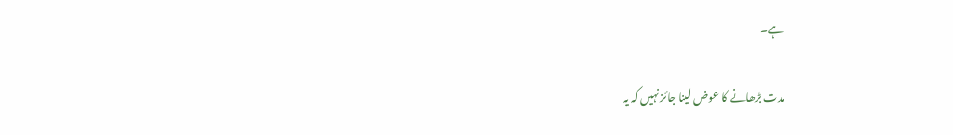ہے۔

مدت بڑھانے کا عوض لینا جائز نہیں کہ یہ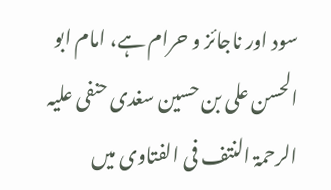سود اور ناجائز و حرام ہے، امام ابو الحسن علی بن حسین سغدی حنفی علیہ الرحمۃ النتف فی الفتاوی میں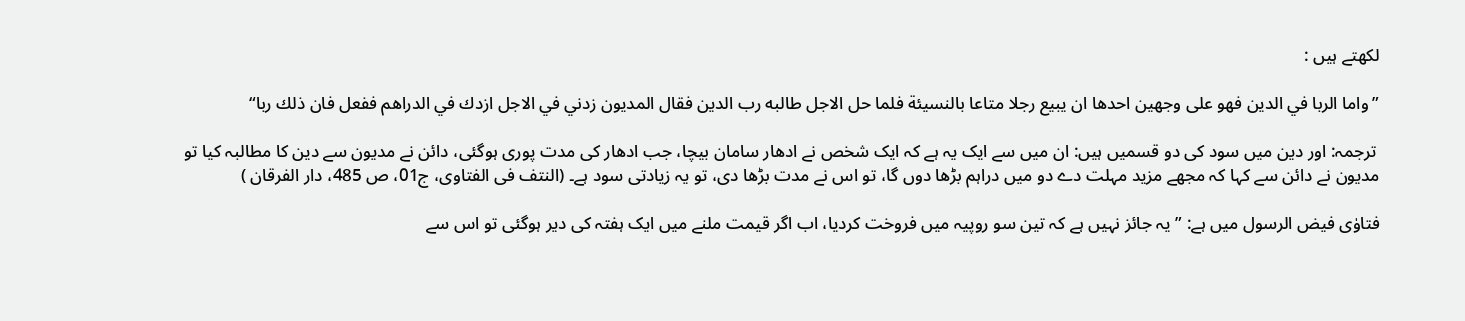لکھتے ہیں :

”واما الربا في الدين فهو على وجهين احدها ان يبيع رجلا متاعا بالنسيئة فلما حل الاجل طالبه رب الدين فقال المديون زدني في الاجل ازدك في الدراهم ففعل فان ذلك ربا“

 ترجمہ: اور دین میں سود کی دو قسمیں ہیں: ان میں سے ایک یہ ہے کہ ایک شخص نے ادھار سامان بیچا، جب ادھار کی مدت پوری ہوگئی، دائن نے مدیون سے دین کا مطالبہ کیا تو مدیون نے دائن سے کہا کہ مجھے مزید مہلت دے دو میں دراہم بڑھا دوں گا، تو اس نے مدت بڑھا دی، تو یہ زیادتی سود ہے۔ (النتف فی الفتاوی، ج01، ص 485، دار الفرقان )

فتاوٰی فیض الرسول میں ہے: ”یہ جائز نہیں ہے کہ تین سو روپیہ میں فروخت کردیا، اب اگر قیمت ملنے میں ایک ہفتہ کی دیر ہوگئی تو اس سے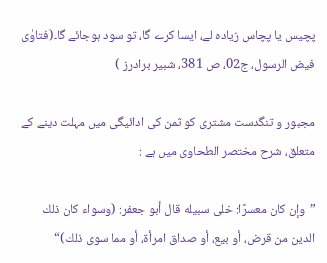پچیس یا پچاس زیادہ لے، ایسا کرے گا، تو سود ہوجائے گا۔(فتاوٰی فیض الرسول، ج02، ص 381، شبیر برادرز )

مجبور و تنگدست مشتری کو ثمن کی ادائیگی میں مہلت دینے کے متعلق، شرح مختصر الطحاوی میں ہے :

”وإن كان معسرًا: خلى سبيله قال أبو جعفر: (وسواء كان ذلك الدين من قرض، أو بيع، أو صداق امرأة، أو مما سوى ذلك)“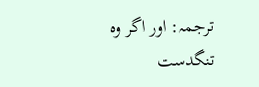ترجمہ: اور اگر وہ تنگدست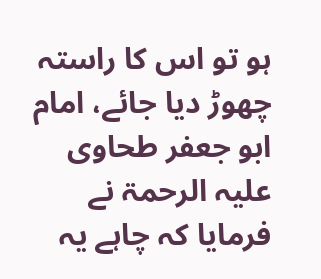ہو تو اس کا راستہ چھوڑ دیا جائے، امام ابو جعفر طحاوی علیہ الرحمۃ نے فرمایا کہ چاہے یہ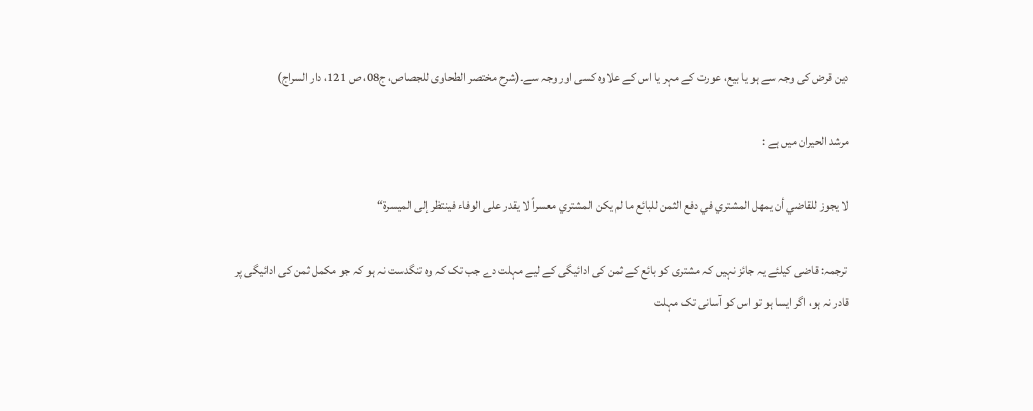دین قرض کی وجہ سے ہو یا بیع، عورت کے مہر یا اس کے علاوہ کسی اور وجہ سے۔(شرح مختصر الطحاوی للجصاص، ج08، ص 121، دار السراج)

مرشد الحیران میں ہے :

لا يجوز للقاضي أن يمهل المشتري في دفع الثمن للبائع ما لم يكن المشتري معسراً لا يقدر على الوفاء فينتظر إلى الميسرة“

 ترجمہ: قاضی کیلئے یہ جائز نہیں کہ مشتری کو بائع کے ثمن کی ادائیگی کے لیے مہلت دے جب تک کہ وہ تنگدست نہ ہو کہ جو مکمل ثمن کی ادائیگی پر قادر نہ ہو، اگر ایسا ہو تو اس کو آسانی تک مہلت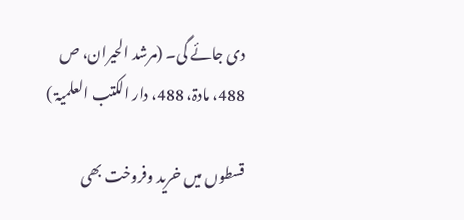دی جائے گی۔ (مرشد الحیران، ص 488، مادۃ، 488، دار الکتب العلمیۃ )

قسطوں میں خرید وفروخت بھی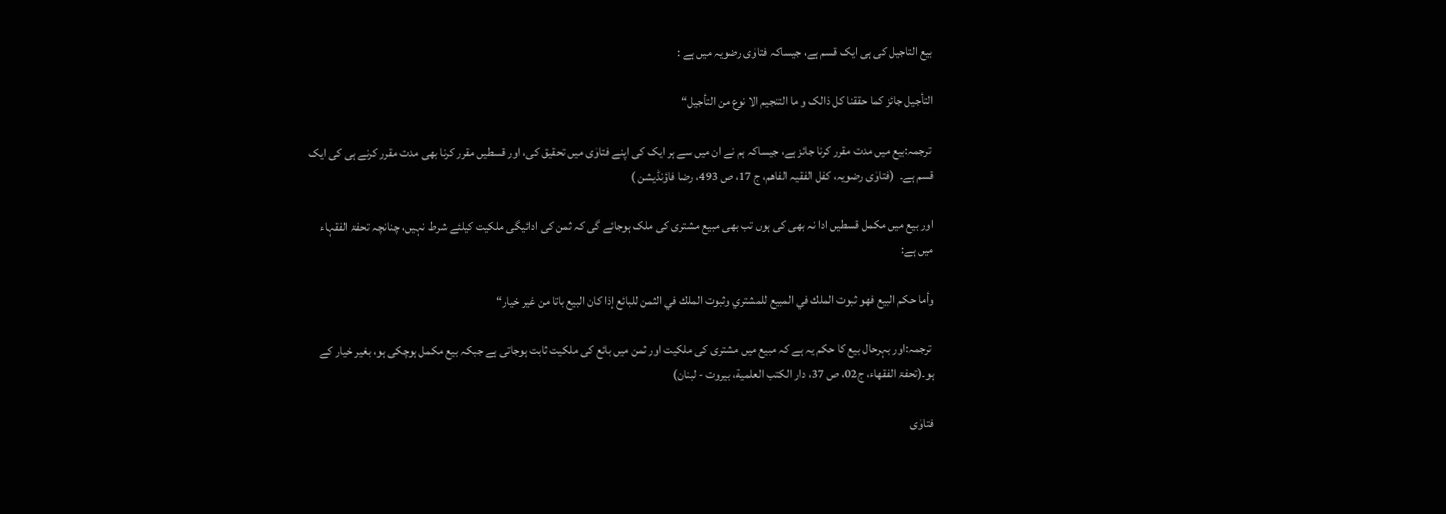بیع التاجیل کی ہی ایک قسم ہے، جیساکہ فتاوٰی رضویہ میں ہے :

التأجیل جائز کما حققنا کل ذالک و ما التنجیم الا نوع من التأجیل“

 ترجمہ:بیع میں مدت مقرر کرنا جائز ہے، جیساکہ ہم نے ان میں سے ہر ایک کی اپنے فتاوٰی میں تحقیق کی، اور قسطیں مقرر کرنا بھی مدت مقرر کرنے ہی کی ایک قسم ہے۔  (فتاوٰی رضویہ، کفل الفقیہ الفاھم، ج 17، ص 493، رضا فاؤنڈیشن )

اور بیع میں مکمل قسطیں ادا نہ بھی کی ہوں تب بھی مبیع مشتری کی ملک ہوجائے گی کہ ثمن کی ادائیگی ملکیت کیلئے شرط نہیں، چنانچہ تحفۃ الفقہاء میں ہے:

وأما حكم البيع فهو ثبوت الملك في المبيع للمشتري وثبوت الملك في الثمن للبائع إذا كان البيع باتا من غير خيار“

 ترجمہ:اور بہرحال بیع کا حکم یہ ہے کہ مبیع میں مشتری کی ملکیت اور ثمن میں بائع کی ملکیت ثابت ہوجاتی ہے جبکہ بیع مکمل ہوچکی ہو، بغیر خیار کے ہو۔(تحفۃ الفقھاء، ج02، ص 37، دار الكتب العلمية، بيروت - لبنان)

فتاوٰی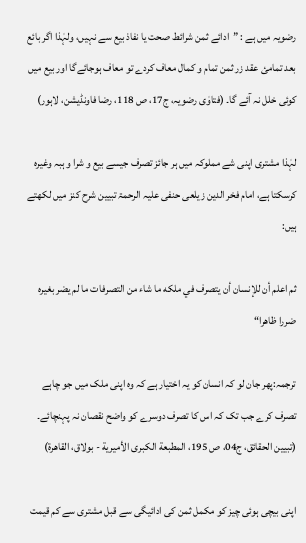رضویہ میں ہے : ”ادائے ثمن شرائط صحت یا نفاذ بیع سے نہیں، ولہٰذا اگر بائع بعد تمامئ عقد زر ثمن تمام و کمال معاف کردے تو معاف ہوجائےگا اور بیع میں کوئی خلل نہ آئے گا۔ (فتاوٰی رضویہ، ج17، ص 118، رضا فاونڈیشن، لاہور)

لہٰذا مشتری اپنی شے مملوکہ میں ہر جائز تصرف جیسے بیع و شرا و ہبہ وغیرہ کرسکتا ہے، امام فخر الدين زیلعی حنفی علیہ الرحمۃ تبیین شرح کنز میں لکھتے ہیں:

ثم اعلم أن للإنسان أن يتصرف في ملكه ما شاء من التصرفات ما لم يضر بغيره ضررا ظاهرا“

ترجمہ:پھر جان لو کہ انسان کو یہ اختیار ہے کہ وہ اپنی ملک میں جو چاہے تصرف کرے جب تک کہ اس کا تصرف دوسرے کو واضح نقصان نہ پہنچائے۔ (تبیین الحقائق، ج04، ص 195، المطبعة الكبرى الأميرية - بولاق، القاهرة)

اپنی بیچی ہوئی چیز کو مکمل ثمن کی ادائیگی سے قبل مشتری سے کم قیمت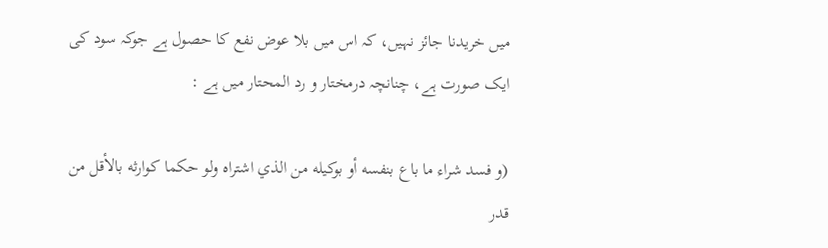میں خریدنا جائز نہیں، کہ اس میں بلا عوض نفع کا حصول ہے جوکہ سود کی ایک صورت ہے، چنانچہ درمختار و رد المحتار میں ہے :

(و فسد شراء ما باع بنفسه أو بوكيله من الذي اشتراه ولو حكما كوارثه بالأقل من قدر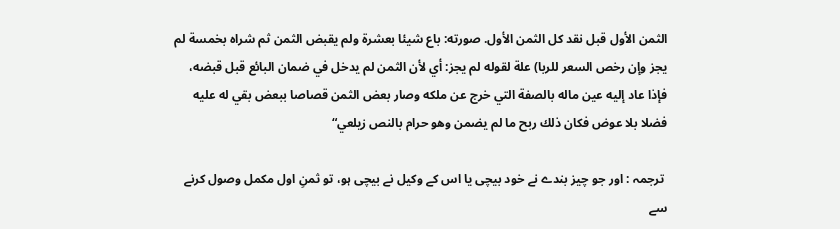الثمن الأول قبل نقد كل الثمن الأول. صورته: باع شيئا بعشرة ولم يقبض الثمن ثم شراه بخمسة لم يجز وإن رخص السعر للربا) علة لقوله لم يجز: أي لأن الثمن لم يدخل في ضمان البائع قبل قبضه، فإذا عاد إليه عين ماله بالصفة التي خرج عن ملكه وصار بعض الثمن قصاصا ببعض بقي له عليه فضلا بلا عوض فكان ذلك ربح ما لم يضمن وهو حرام بالنص زيلعي“

 ترجمہ : اور جو چیز بندے نے خود بیچی یا اس کے وکیل نے بیچی ہو، تو ثمنِ اول مکمل وصول کرنے سے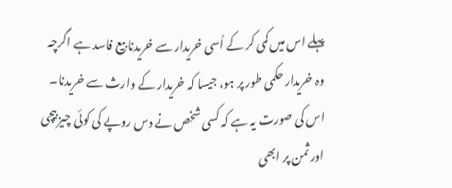پہلے اس میں کمی کر کے اُسی خریدار سے خریدنا بیع فاسد ہے اگرچہ وہ خریدار حکمی طور پر ہو، جیسا کہ خریدار کے وارث سے خریدنا۔ اس کی صورت یہ ہے کہ کسی شخص نے دس روپے کی کوئی چیز بیچی اور ثمن پر ابھی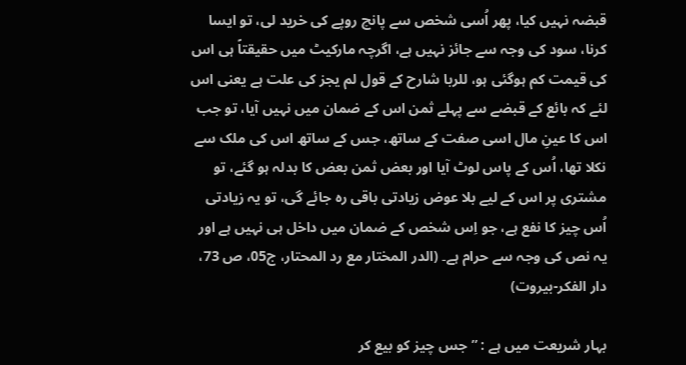قبضہ نہیں کیا، پھر اُسی شخص سے پانچ روپے کی خرید لی، تو ایسا کرنا، سود کی وجہ سے جائز نہیں ہے، اگرچہ مارکیٹ میں حقیقتاً ہی اس کی قیمت کم ہوگئی ہو، للربا شارح کے قول لم یجز کی علت ہے یعنی اس لئے کہ بائع کے قبضے سے پہلے ثمن اس کے ضمان میں نہیں آیا، تو جب اس کا عینِ مال اسی صفت کے ساتھ، جس کے ساتھ اس کی ملک سے نکلا تھا، اُس کے پاس لوٹ آیا اور بعض ثمن بعض کا بدلہ ہو گئے، تو مشتری پر اس کے لیے بلا عوض زیادتی باقی رہ جائے گی، تو یہ زیادتی اُس چیز کا نفع ہے، جو اِس شخص کے ضمان میں داخل ہی نہیں ہے اور یہ نص کی وجہ سے حرام ہے۔ (الدر المختار مع رد المحتار، ج05، ص 73، دار الفكر-بيروت)

بہار شریعت میں ہے : ”جس چیز کو بیع کر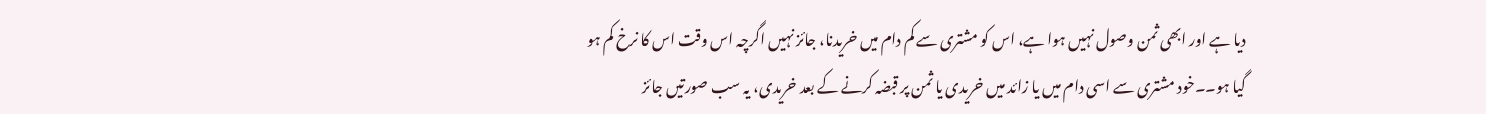دیا ہے اور ابھی ثمن وصول نہیں ہوا ہے، اس کو مشتری سے کم دام میں خریدنا، جائز نہیں اگرچہ اس وقت اس کا نرخ کم ہو گیا ہو۔۔خود مشتری سے اسی دام میں یا زائد میں خریدی یا ثمن پر قبضہ کرنے کے بعد خریدی، یہ سب صورتیں جائز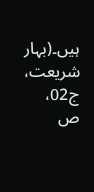ہیں۔(بہار شریعت، ج02، ص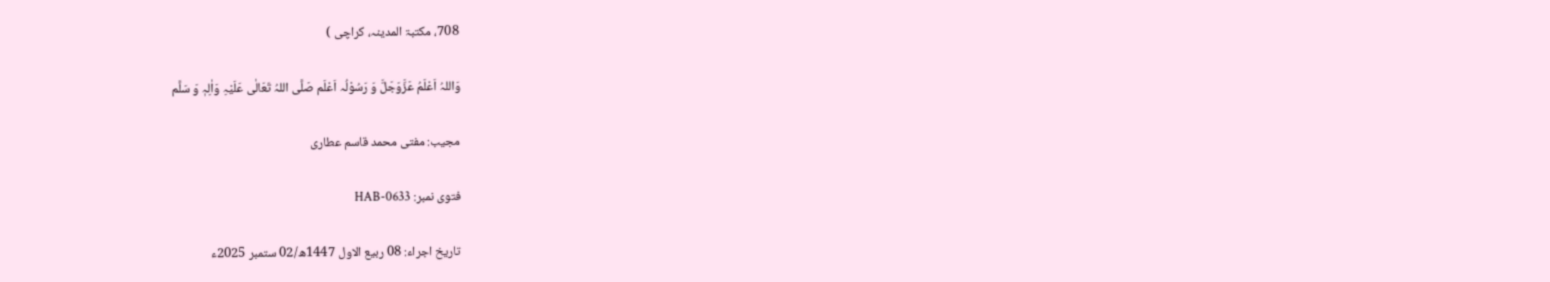708، مکتبۃ المدینہ، کراچی )

وَاللہُ اَعْلَمُ عَزَّوَجَلَّ وَ رَسُوْلُہ اَعْلَم صَلَّی اللہُ تَعَالٰی عَلَیْہِ وَاٰلِہٖ وَ سَلَّم

مجیب: مفتی محمد قاسم عطاری

فتوی نمبر: HAB-0633

تاریخ اجراء: 08 ربیع الاول 1447ھ/02 ستمبر 2025ء